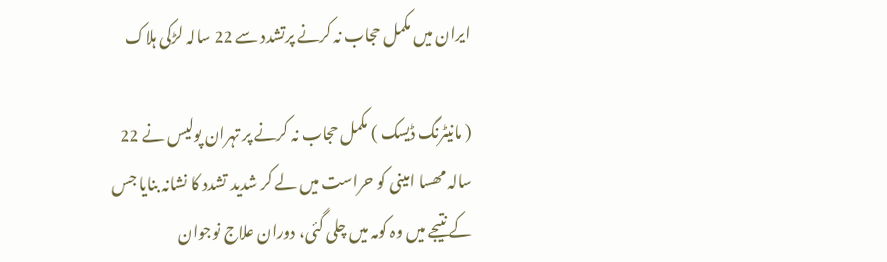ایران میں مکمل حجاب نہ کرنے پرتشدد سے 22 سالہ لڑکی ہلاک

( مانیٹرنگ ڈیسک ) مکمل حجاب نہ کرنے پر تہران پولیس نے 22 سالہ مھسا امینی کو حراست میں لے کر شدید تشدد کا نشانہ بنایا جس کے نتیجے میں وہ کومہ میں چلی گئی، دوران علاج نوجوان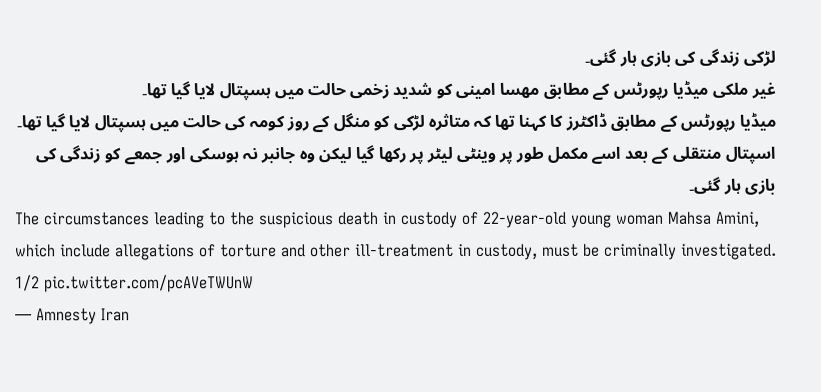لڑکی زندگی کی بازی ہار گئی۔
غیر ملکی میڈیا رپورٹس کے مطابق مھسا امینی کو شدید زخمی حالت میں ہسپتال لایا گیا تھا۔
میڈیا رپورٹس کے مطابق ڈاکٹرز کا کہنا تھا کہ متاثرہ لڑکی کو منگل کے روز کومہ کی حالت میں ہسپتال لایا گیا تھا۔
اسپتال منتقلی کے بعد اسے مکمل طور پر وینٹی لیٹر پر رکھا گیا لیکن وہ جانبر نہ ہوسکی اور جمعے کو زندگی کی بازی ہار گئی۔
The circumstances leading to the suspicious death in custody of 22-year-old young woman Mahsa Amini, which include allegations of torture and other ill-treatment in custody, must be criminally investigated. 1/2 pic.twitter.com/pcAVeTWUnW
— Amnesty Iran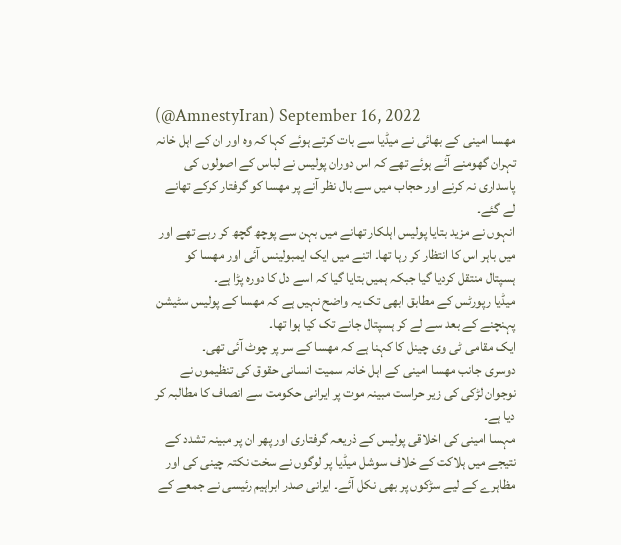(@AmnestyIran) September 16, 2022
مھسا امینی کے بھائی نے میڈیا سے بات کرتے ہوئے کہا کہ وہ اور ان کے اہل خانہ تہران گھومنے آئے ہوئے تھے کہ اس دوران پولیس نے لباس کے اصولوں کی پاسداری نہ کرنے اور حجاب میں سے بال نظر آنے پر مھسا کو گرفتار کرکے تھانے لے گئے۔
انہوں نے مزید بتایا پولیس اہلکار تھانے میں بہن سے پوچھ گچھ کر رہے تھے اور میں باہر اس کا انتظار کر رہا تھا۔ اتنے میں ایک ایمبولینس آئی اور مھسا کو ہسپتال منتقل کردیا گیا جبکہ ہمیں بتایا گیا کہ اسے دل کا دورہ پڑا ہے۔
میڈیا رپورٹس کے مطابق ابھی تک یہ واضح نہیں ہے کہ مھسا کے پولیس سٹیشن پہنچنے کے بعد سے لے کر ہسپتال جانے تک کیا ہوا تھا۔
ایک مقامی ٹی وی چینل کا کہنا ہے کہ مھسا کے سر پر چوٹ آئی تھی۔
دوسری جانب مھسا امینی کے اہل خانہ سمیت انسانی حقوق کی تنظیموں نے نوجوان لڑکی کی زیر حراست مبینہ موت پر ایرانی حکومت سے انصاف کا مطالبہ کر دیا ہے۔
مہسا امینی کی اخلاقی پولیس کے ذریعہ گرفتاری اور پھر ان پر مبینہ تشدد کے نتیجے میں ہلاکت کے خلاف سوشل میڈیا پر لوگوں نے سخت نکتہ چینی کی اور مظاہرے کے لیے سڑکوں پر بھی نکل آئے۔ ایرانی صدر ابراہیم رئیسی نے جمعے کے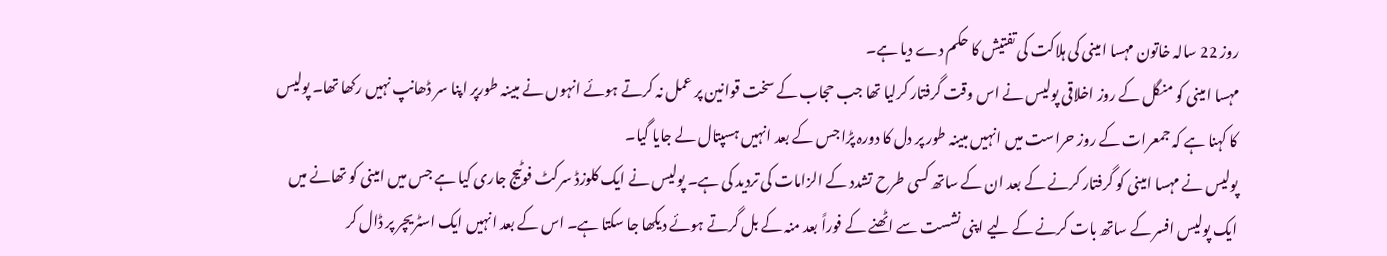روز 22 سالہ خاتون مہسا امینی کی ہلاکت کی تفتیش کا حکم دے دیا ہے۔
مہسا امینی کو منگل کے روز اخلاقی پولیس نے اس وقت گرفتار کرلیا تھا جب حجاب کے سخت قوانین پر عمل نہ کرتے ہوئے انہوں نے مبینہ طورپر اپنا سر ڈھانپ نہیں رکھا تھا۔ پولیس کا کہنا ہے کہ جمعرات کے روز حراست میں انہیں مبینہ طور پر دل کا دورہ پڑا جس کے بعد انہیں ہسپتال لے جایا گیا۔
پولیس نے مہسا امینی کو گرفتار کرنے کے بعد ان کے ساتھ کسی طرح تشدد کے الزامات کی تردید کی ہے۔ پولیس نے ایک کلوزڈ سرکٹ فوٹیج جاری کیا ہے جس میں امینی کو تھانے میں ایک پولیس افسر کے ساتھ بات کرنے کے لیے اپنی نشست سے اٹھنے کے فوراً بعد منہ کے بل گرتے ہوئے دیکھا جا سکتا ہے۔ اس کے بعد انہیں ایک اسٹریچر پر ڈال کر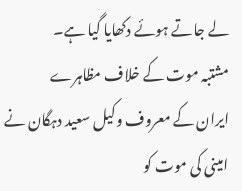لے جاتے ہوئے دکھایا گیا ہے۔
مشتبہ موت کے خلاف مظاہرے
ایران کے معروف وکیل سعید دہگان نے امینی کی موت کو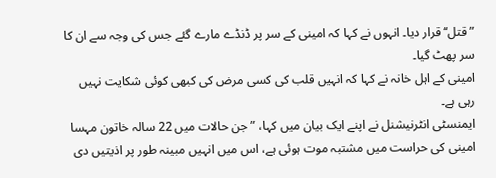”قتل‘‘ قرار دیا۔ انہوں نے کہا کہ امینی کے سر پر ڈنڈے مارے گئے جس کی وجہ سے ان کا سر پھٹ گیا۔
امینی کے اہل خانہ نے کہا کہ انہیں قلب کی کسی مرض کی کبھی کوئی شکایت نہیں رہی ہے۔
ایمنسٹی انٹرنیشنل نے اپنے ایک بیان میں کہا، ”جن حالات میں 22 سالہ خاتون مہسا امینی کی حراست میں مشتبہ موت ہوئی ہے، اس میں انہیں مبینہ طور پر اذیتیں دی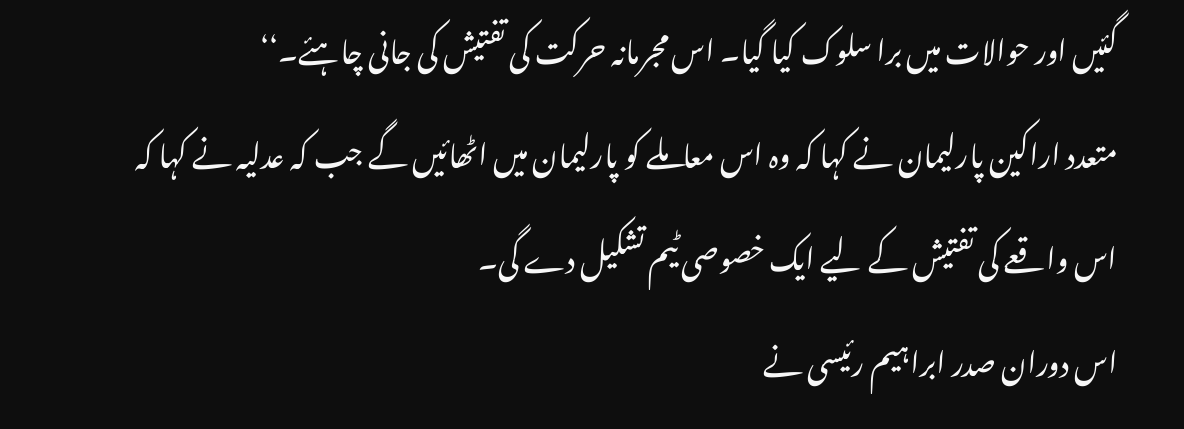گئیں اور حوالات میں برا سلوک کیا گیا۔ اس مجرمانہ حرکت کی تفتیش کی جانی چاہئے۔‘‘
متعدد اراکین پارلیمان نے کہا کہ وہ اس معاملے کو پارلیمان میں اٹھائیں گے جب کہ عدلیہ نے کہا کہ اس واقعے کی تفتیش کے لیے ایک خصوصی ٹیم تشکیل دے گی۔
اس دوران صدر ابراہیم رئیسی نے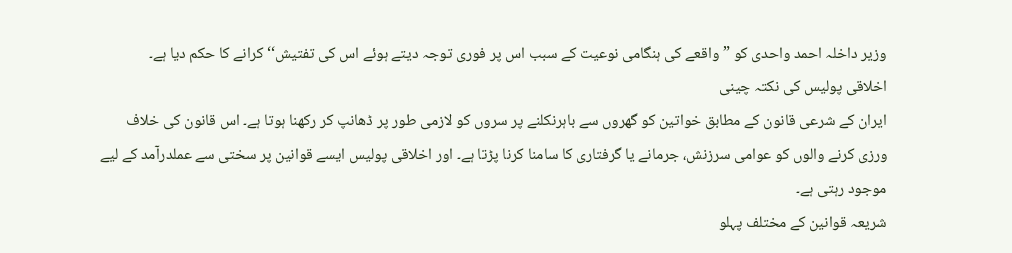وزیر داخلہ احمد واحدی کو ”واقعے کی ہنگامی نوعیت کے سبب اس پر فوری توجہ دیتے ہوئے اس کی تفتیش‘‘ کرانے کا حکم دیا ہے۔
اخلاقی پولیس کی نکتہ چینی
ایران کے شرعی قانون کے مطابق خواتین کو گھروں سے باہرنکلنے پر سروں کو لازمی طور پر ڈھانپ کر رکھنا ہوتا ہے۔ اس قانون کی خلاف ورزی کرنے والوں کو عوامی سرزنش، جرمانے یا گرفتاری کا سامنا کرنا پڑتا ہے۔ اور اخلاقی پولیس ایسے قوانین پر سختی سے عملدرآمد کے لیے موجود رہتی ہے۔
شریعہ قوانین کے مختلف پہلو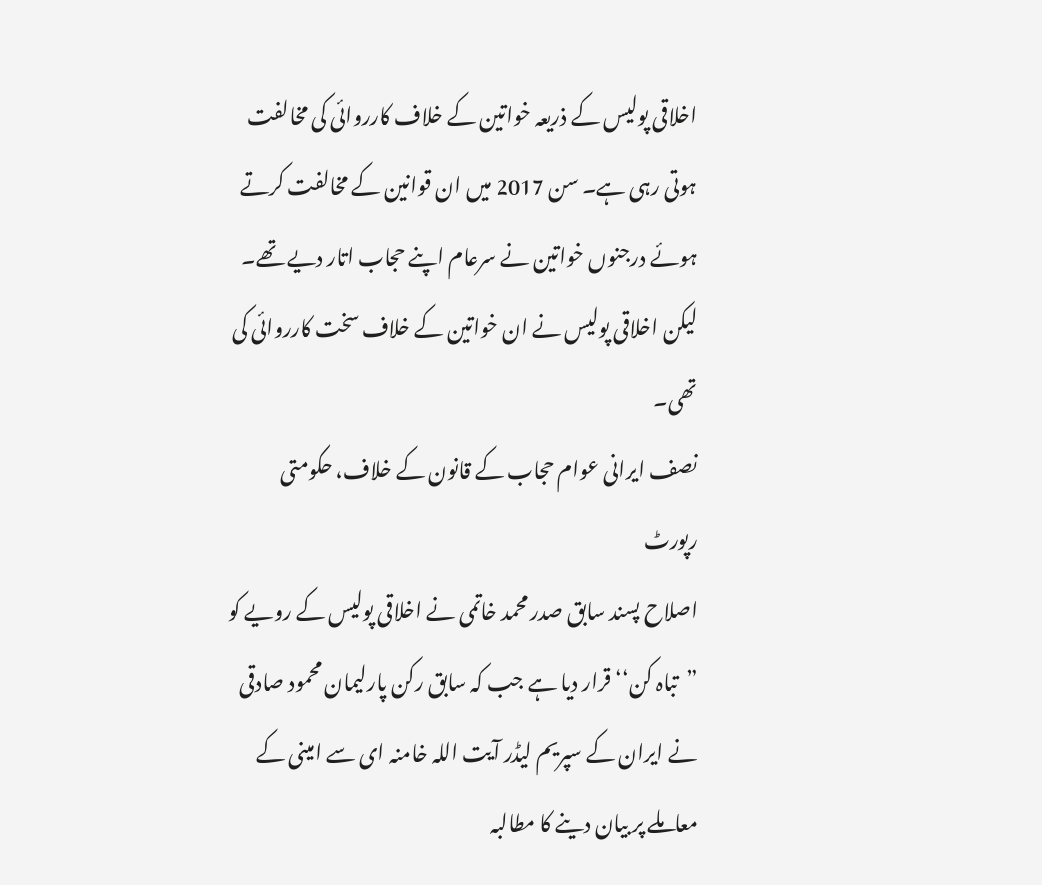اخلاقی پولیس کے ذریعہ خواتین کے خلاف کارروائی کی مخالفت ہوتی رہی ہے۔ سن 2017 میں ان قوانین کے مخالفت کرتے ہوئے درجنوں خواتین نے سرعام اپنے حجاب اتار دیے تھے۔ لیکن اخلاقی پولیس نے ان خواتین کے خلاف سخت کارروائی کی تھی۔
نصف ایرانی عوام حجاب کے قانون کے خلاف، حکومتی رپورٹ
اصلاح پسند سابق صدر محمد خاتمی نے اخلاقی پولیس کے رویے کو ”تباہ کن‘‘ قرار دیا ہے جب کہ سابق رکن پارلیمان محمود صادقی نے ایران کے سپریم لیڈر آیت اللہ خامنہ ای سے امینی کے معاملے پر بیان دینے کا مطالبہ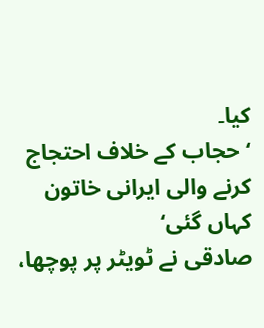کیا۔
‘حجاب کے خلاف احتجاج کرنے والی ایرانی خاتون کہاں گئی‘
صادقی نے ٹویٹر پر پوچھا،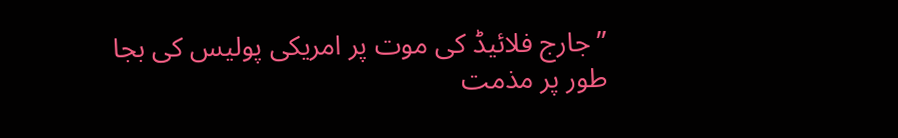”جارج فلائیڈ کی موت پر امریکی پولیس کی بجا طور پر مذمت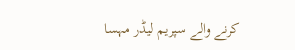کرنے والے سپریم لیڈر مہسا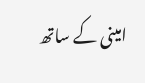امینی کے ساتھ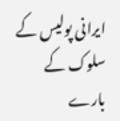ایرانی پولیس کے سلوک کے بارے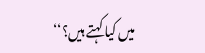میں کیا کہتے ہیں؟‘‘